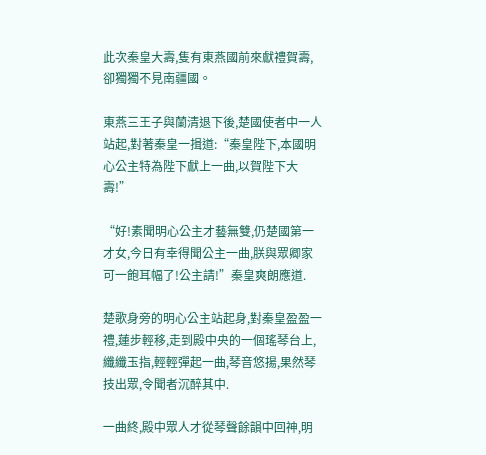此次秦皇大壽,隻有東燕國前來獻禮賀壽,卻獨獨不見南疆國。

東燕三王子與蘭清退下後,楚國使者中一人站起,對著秦皇一揖道:“秦皇陛下,本國明心公主特為陛下獻上一曲,以賀陛下大壽!”

“好!素聞明心公主才藝無雙,仍楚國第一才女,今日有幸得聞公主一曲,朕與眾卿家可一飽耳幅了!公主請!”秦皇爽朗應道.

楚歌身旁的明心公主站起身,對秦皇盈盈一禮,蓮步輕移,走到殿中央的一個瑤琴台上,纖纖玉指,輕輕彈起一曲,琴音悠揚,果然琴技出眾,令聞者沉醉其中.

一曲終,殿中眾人才從琴聲餘韻中回神,明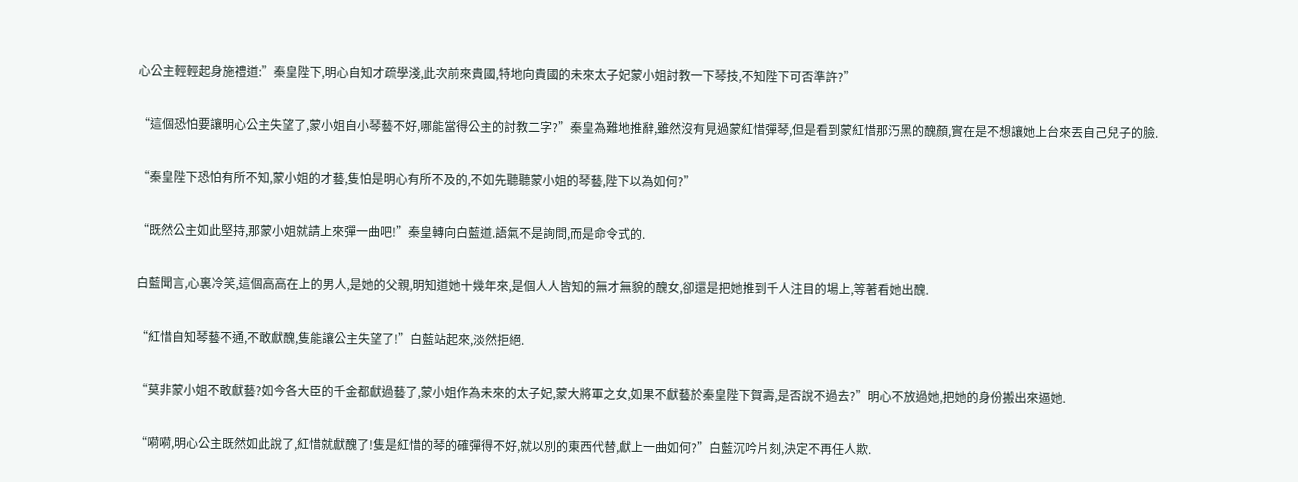心公主輕輕起身施禮道:”秦皇陛下,明心自知才疏學淺,此次前來貴國,特地向貴國的未來太子妃蒙小姐討教一下琴技,不知陛下可否準許?”

“這個恐怕要讓明心公主失望了,蒙小姐自小琴藝不好,哪能當得公主的討教二字?”秦皇為難地推辭,雖然沒有見過蒙紅惜彈琴,但是看到蒙紅惜那汅黑的醜顏,實在是不想讓她上台來丟自己兒子的臉.

“秦皇陛下恐怕有所不知,蒙小姐的才藝,隻怕是明心有所不及的,不如先聽聽蒙小姐的琴藝,陛下以為如何?”

“既然公主如此堅持,那蒙小姐就請上來彈一曲吧!”秦皇轉向白藍道.語氣不是詢問,而是命令式的.

白藍聞言,心裏冷笑,這個高高在上的男人,是她的父親,明知道她十幾年來,是個人人皆知的無才無貌的醜女,卻還是把她推到千人注目的場上,等著看她出醜.

“紅惜自知琴藝不通,不敢獻醜,隻能讓公主失望了!”白藍站起來,淡然拒絕.

“莫非蒙小姐不敢獻藝?如今各大臣的千金都獻過藝了,蒙小姐作為未來的太子妃,蒙大將軍之女,如果不獻藝於秦皇陛下賀壽,是否說不過去?”明心不放過她,把她的身份搬出來逼她.

“嗬嗬,明心公主既然如此說了,紅惜就獻醜了!隻是紅惜的琴的確彈得不好,就以別的東西代替,獻上一曲如何?”白藍沉吟片刻,決定不再任人欺.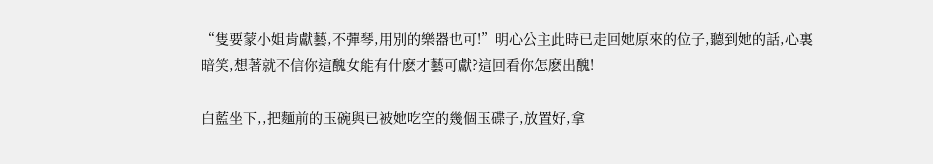“隻要蒙小姐肯獻藝,不彈琴,用別的樂器也可!”明心公主此時已走回她原來的位子,聽到她的話,心裏暗笑,想著就不信你這醜女能有什麽才藝可獻?這回看你怎麽出醜!

白藍坐下,,把麵前的玉碗與已被她吃空的幾個玉碟子,放置好,拿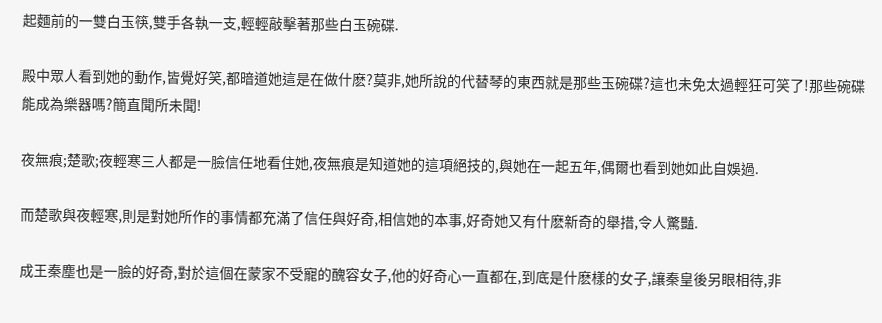起麵前的一雙白玉筷,雙手各執一支,輕輕敲擊著那些白玉碗碟.

殿中眾人看到她的動作,皆覺好笑,都暗道她這是在做什麽?莫非,她所說的代替琴的東西就是那些玉碗碟?這也未免太過輕狂可笑了!那些碗碟能成為樂器嗎?簡直聞所未聞!

夜無痕;楚歌;夜輕寒三人都是一臉信任地看住她,夜無痕是知道她的這項絕技的,與她在一起五年,偶爾也看到她如此自娛過.

而楚歌與夜輕寒,則是對她所作的事情都充滿了信任與好奇,相信她的本事,好奇她又有什麽新奇的舉措,令人驚豔.

成王秦塵也是一臉的好奇,對於這個在蒙家不受寵的醜容女子,他的好奇心一直都在,到底是什麽樣的女子,讓秦皇後另眼相待,非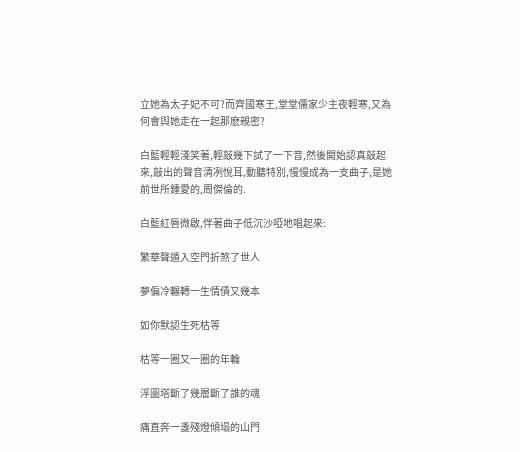立她為太子妃不可?而齊國寒王,堂堂儒家少主夜輕寒,又為何會與她走在一起那麽親密?

白藍輕輕淺笑著,輕敲幾下試了一下音,然後開始認真敲起來,敲出的聲音清冽悅耳,動聽特別,慢慢成為一支曲子,是她前世所鍾愛的,周傑倫的.

白藍紅唇微啟,伴著曲子低沉沙啞地唱起來:

繁華聲遁入空門折煞了世人

夢偏冷輾轉一生情債又幾本

如你默認生死枯等

枯等一圈又一圈的年輪

浮圖塔斷了幾層斷了誰的魂

痛直奔一盞殘燈傾塌的山門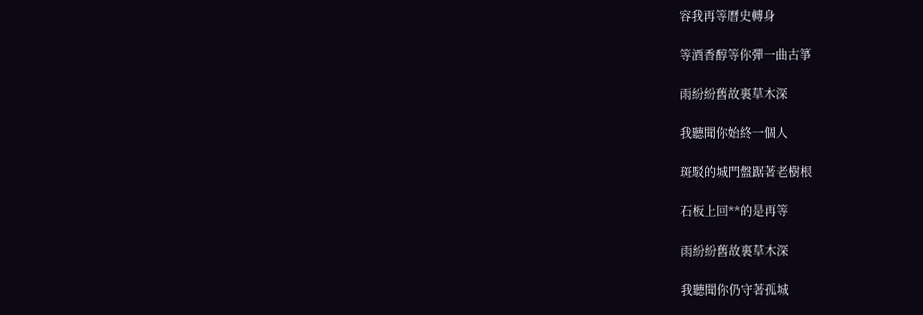容我再等曆史轉身

等酒香醇等你彈一曲古箏

雨紛紛舊故裏草木深

我聽聞你始終一個人

斑駁的城門盤踞著老樹根

石板上回**的是再等

雨紛紛舊故裏草木深

我聽聞你仍守著孤城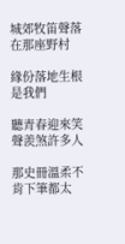城郊牧笛聲落在那座野村

緣份落地生根是我們

聽青春迎來笑聲羨煞許多人

那史冊溫柔不肯下筆都太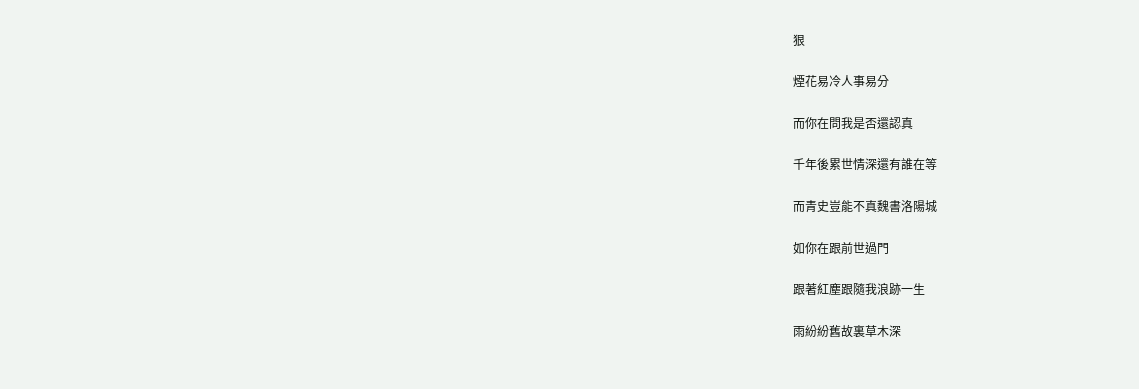狠

煙花易冷人事易分

而你在問我是否還認真

千年後累世情深還有誰在等

而青史豈能不真魏書洛陽城

如你在跟前世過門

跟著紅塵跟隨我浪跡一生

雨紛紛舊故裏草木深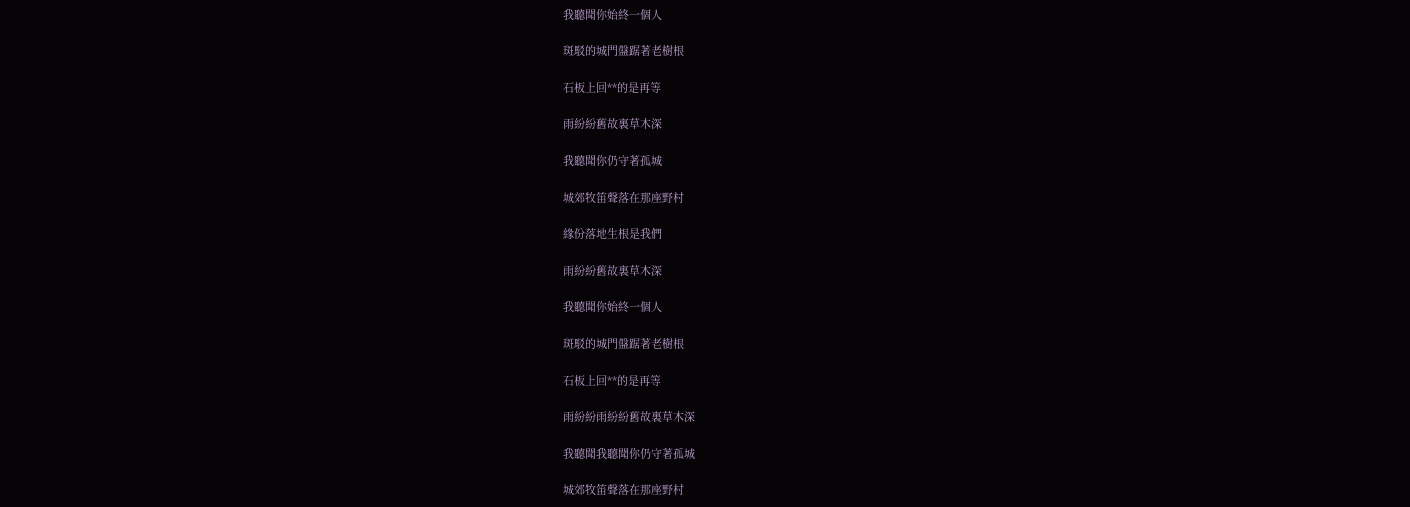我聽聞你始終一個人

斑駁的城門盤踞著老樹根

石板上回**的是再等

雨紛紛舊故裏草木深

我聽聞你仍守著孤城

城郊牧笛聲落在那座野村

緣份落地生根是我們

雨紛紛舊故裏草木深

我聽聞你始終一個人

斑駁的城門盤踞著老樹根

石板上回**的是再等

雨紛紛雨紛紛舊故裏草木深

我聽聞我聽聞你仍守著孤城

城郊牧笛聲落在那座野村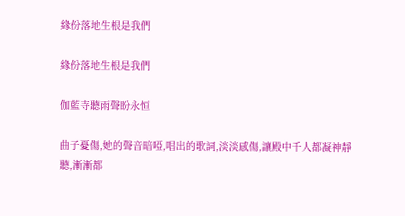緣份落地生根是我們

緣份落地生根是我們

伽藍寺聽雨聲盼永恒

曲子憂傷,她的聲音暗啞,唱出的歌詞,淡淡感傷,讓殿中千人都凝神靜聽,漸漸都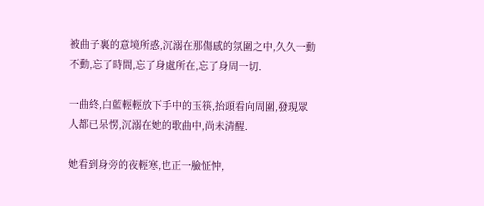被曲子裏的意境所惑,沉溺在那傷感的氛圍之中,久久一動不動,忘了時間,忘了身處所在,忘了身周一切.

一曲終,白藍輕輕放下手中的玉筷,抬頭看向周圍,發現眾人都已呆愣,沉溺在她的歌曲中,尚未清醒.

她看到身旁的夜輕寒,也正一臉怔忡,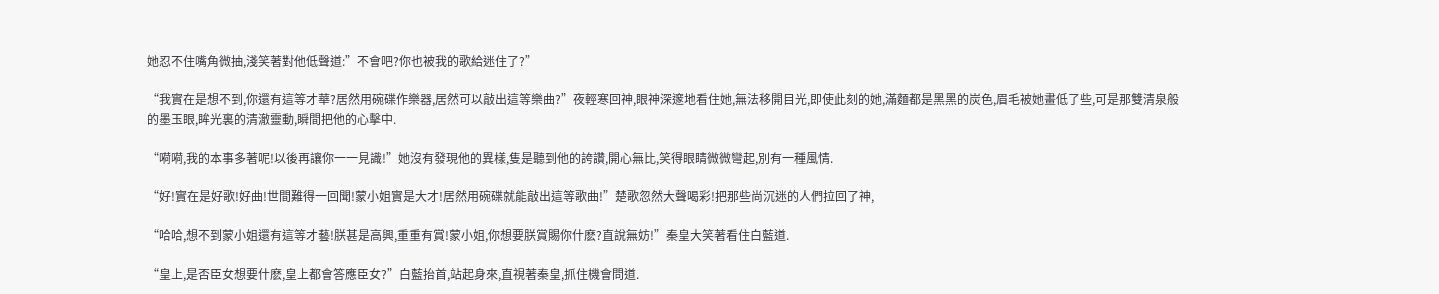她忍不住嘴角微抽,淺笑著對他低聲道:”不會吧?你也被我的歌給迷住了?”

“我實在是想不到,你還有這等才華?居然用碗碟作樂器,居然可以敲出這等樂曲?”夜輕寒回神,眼神深邃地看住她,無法移開目光,即使此刻的她,滿麵都是黑黑的炭色,眉毛被她畫低了些,可是那雙清泉般的墨玉眼,眸光裏的清澈靈動,瞬間把他的心擊中.

“嗬嗬,我的本事多著呢!以後再讓你一一見識!”她沒有發現他的異樣,隻是聽到他的誇讚,開心無比,笑得眼睛微微彎起,別有一種風情.

“好!實在是好歌!好曲!世間難得一回聞!蒙小姐實是大才!居然用碗碟就能敲出這等歌曲!”楚歌忽然大聲喝彩!把那些尚沉迷的人們拉回了神,

“哈哈,想不到蒙小姐還有這等才藝!朕甚是高興,重重有賞!蒙小姐,你想要朕賞賜你什麽?直說無妨!”秦皇大笑著看住白藍道.

“皇上,是否臣女想要什麽,皇上都會答應臣女?”白藍抬首,站起身來,直視著秦皇,抓住機會問道.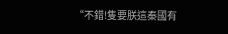“不錯!隻要朕這秦國有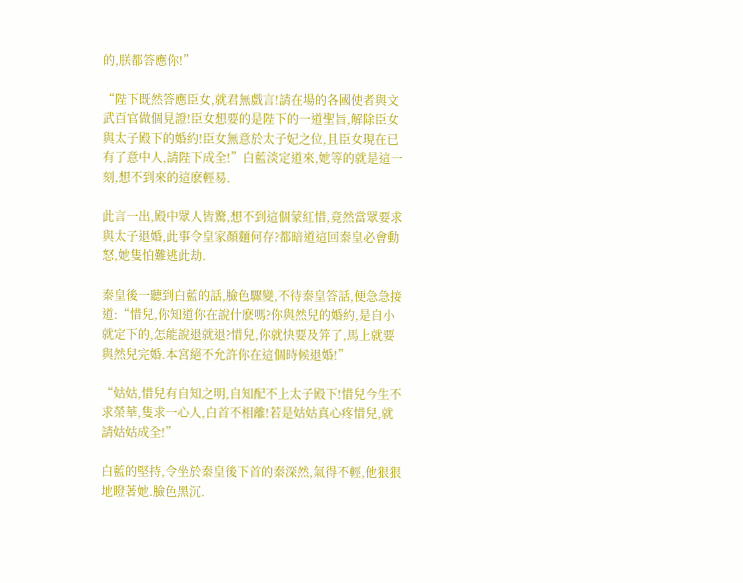的,朕都答應你!”

“陛下既然答應臣女,就君無戲言!請在場的各國使者與文武百官做個見證!臣女想要的是陛下的一道聖旨,解除臣女與太子殿下的婚約!臣女無意於太子妃之位,且臣女現在已有了意中人,請陛下成全!”白藍淡定道來,她等的就是這一刻,想不到來的這麽輕易.

此言一出,殿中眾人皆驚,想不到這個蒙紅惜,竟然當眾要求與太子退婚,此事令皇家顏麵何存?都暗道這回秦皇必會動怒,她隻怕難逃此劫.

秦皇後一聽到白藍的話,臉色驟變,不待秦皇答話,便急急接道:“惜兒,你知道你在說什麽嗎?你與然兒的婚約,是自小就定下的,怎能說退就退?惜兒,你就快要及笄了,馬上就要與然兒完婚.本宮絕不允許你在這個時候退婚!”

“姑姑,惜兒有自知之明,自知配不上太子殿下!惜兒今生不求榮華,隻求一心人,白首不相離!若是姑姑真心疼惜兒,就請姑姑成全!”

白藍的堅持,令坐於秦皇後下首的秦深然,氣得不輕,他狠狠地瞪著她.臉色黑沉.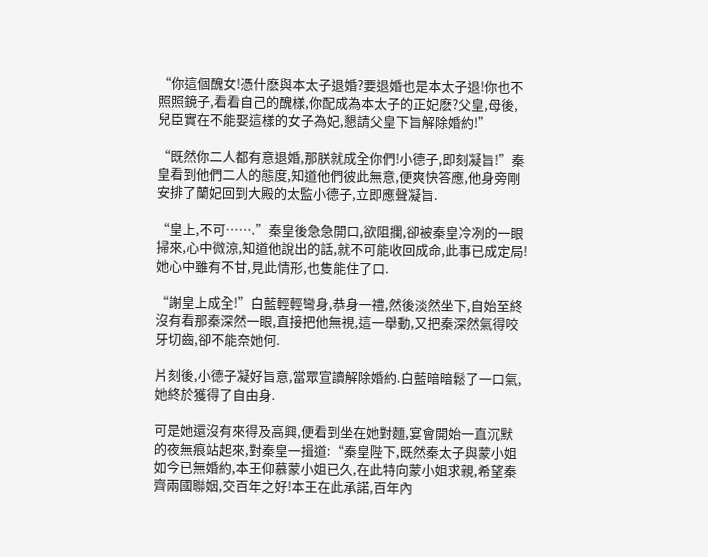“你這個醜女!憑什麽與本太子退婚?要退婚也是本太子退!你也不照照鏡子,看看自己的醜樣,你配成為本太子的正妃麽?父皇,母後,兒臣實在不能娶這樣的女子為妃,懇請父皇下旨解除婚約!”

“既然你二人都有意退婚,那朕就成全你們!小德子,即刻凝旨!”秦皇看到他們二人的態度,知道他們彼此無意,便爽快答應,他身旁剛安排了蘭妃回到大殿的太監小德子,立即應聲凝旨.

“皇上,不可…….”秦皇後急急開口,欲阻攔,卻被秦皇冷冽的一眼掃來,心中微涼,知道他說出的話,就不可能收回成命,此事已成定局!她心中雖有不甘,見此情形,也隻能住了口.

“謝皇上成全!”白藍輕輕彎身,恭身一禮,然後淡然坐下,自始至終沒有看那秦深然一眼,直接把他無視,這一舉動,又把秦深然氣得咬牙切齒,卻不能奈她何.

片刻後,小德子凝好旨意,當眾宣讀解除婚約.白藍暗暗鬆了一口氣,她終於獲得了自由身.

可是她還沒有來得及高興,便看到坐在她對麵,宴會開始一直沉默的夜無痕站起來,對秦皇一揖道:“秦皇陛下,既然秦太子與蒙小姐如今已無婚約,本王仰慕蒙小姐已久,在此特向蒙小姐求親,希望秦齊兩國聯姻,交百年之好!本王在此承諾,百年內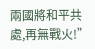兩國將和平共處,再無戰火!”